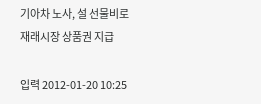기아차 노사, 설 선물비로 재래시장 상품권 지급

입력 2012-01-20 10:25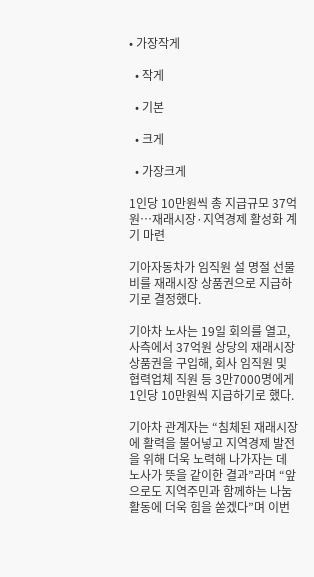• 가장작게

  • 작게

  • 기본

  • 크게

  • 가장크게

1인당 10만원씩 총 지급규모 37억원…재래시장·지역경제 활성화 계기 마련

기아자동차가 임직원 설 명절 선물비를 재래시장 상품권으로 지급하기로 결정했다.

기아차 노사는 19일 회의를 열고, 사측에서 37억원 상당의 재래시장 상품권을 구입해, 회사 임직원 및 협력업체 직원 등 3만7000명에게 1인당 10만원씩 지급하기로 했다.

기아차 관계자는 “침체된 재래시장에 활력을 불어넣고 지역경제 발전을 위해 더욱 노력해 나가자는 데 노사가 뜻을 같이한 결과”라며 “앞으로도 지역주민과 함께하는 나눔 활동에 더욱 힘을 쏟겠다”며 이번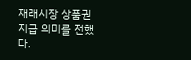재래시장 상품권 지급 의미를 전했다.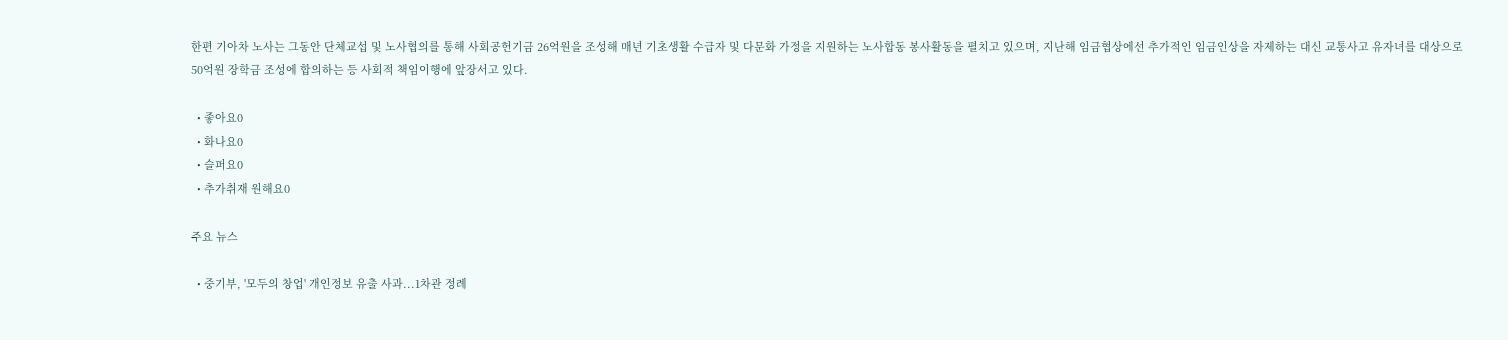한편 기아차 노사는 그동안 단체교섭 및 노사협의를 통해 사회공헌기금 26억원을 조성해 매년 기초생활 수급자 및 다문화 가정을 지원하는 노사합동 봉사활동을 펼치고 있으며, 지난해 임금협상에선 추가적인 임금인상을 자제하는 대신 교통사고 유자녀를 대상으로 50억원 장학금 조성에 합의하는 등 사회적 책임이행에 앞장서고 있다.

  • 좋아요0
  • 화나요0
  • 슬퍼요0
  • 추가취재 원해요0

주요 뉴스

  • 중기부, '모두의 창업' 개인정보 유출 사과...1차관 정례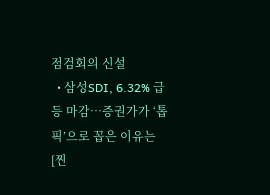점검회의 신설
  • 삼성SDI, 6.32% 급등 마감⋯증권가가 ‘톱픽’으로 꼽은 이유는 [찐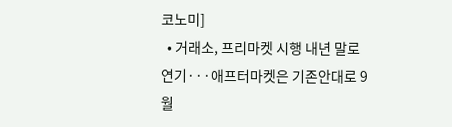코노미]
  • 거래소, 프리마켓 시행 내년 말로 연기···애프터마켓은 기존안대로 9월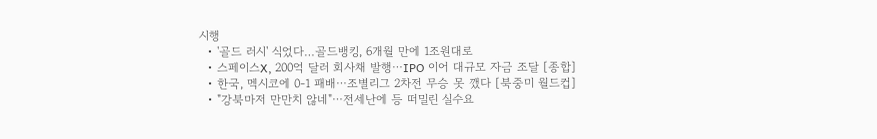시행
  • '골드 러시' 식었다…골드뱅킹, 6개월 만에 1조원대로
  • 스페이스X, 200억 달러 회사채 발행⋯IPO 이어 대규모 자금 조달 [종합]
  • 한국, 멕시코에 0-1 패배⋯조별리그 2차전 무승 못 깼다 [북중미 월드컵]
  • "강북마저 만만치 않네"⋯전세난에 등 떠밀린 실수요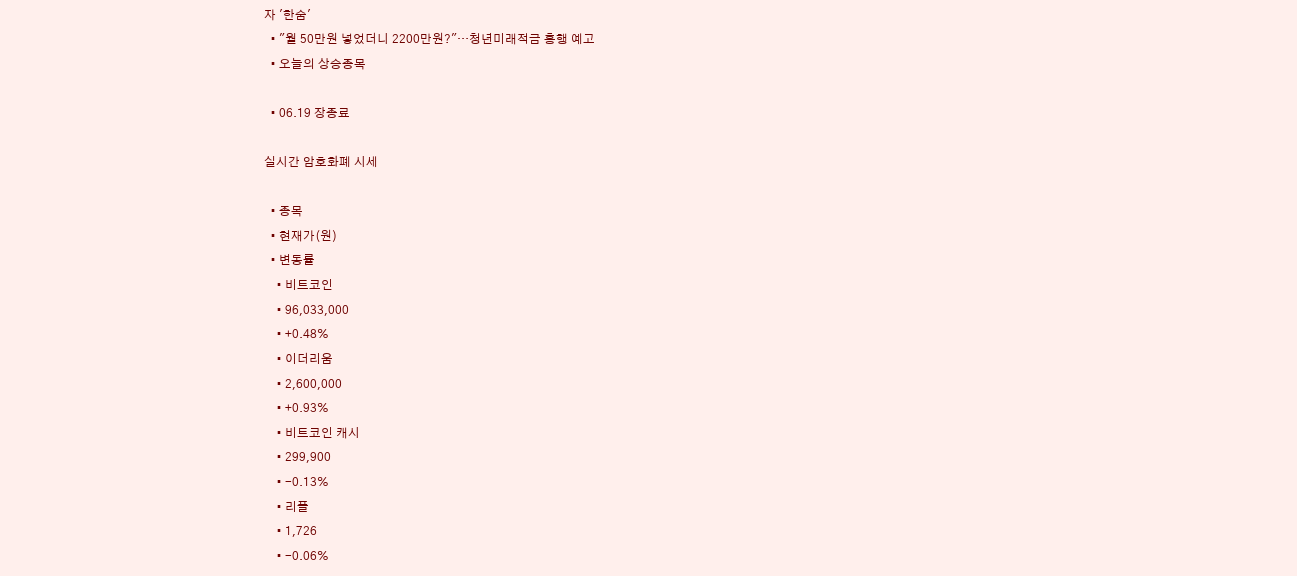자 '한숨'
  • "월 50만원 넣었더니 2200만원?"…청년미래적금 흥행 예고
  • 오늘의 상승종목

  • 06.19 장종료

실시간 암호화폐 시세

  • 종목
  • 현재가(원)
  • 변동률
    • 비트코인
    • 96,033,000
    • +0.48%
    • 이더리움
    • 2,600,000
    • +0.93%
    • 비트코인 캐시
    • 299,900
    • -0.13%
    • 리플
    • 1,726
    • -0.06%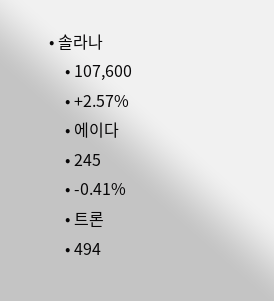• 솔라나
    • 107,600
    • +2.57%
    • 에이다
    • 245
    • -0.41%
    • 트론
    • 494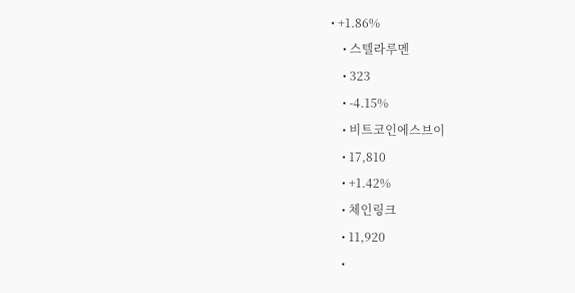• +1.86%
    • 스텔라루멘
    • 323
    • -4.15%
    • 비트코인에스브이
    • 17,810
    • +1.42%
    • 체인링크
    • 11,920
    •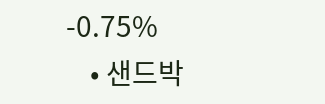-0.75%
    • 샌드박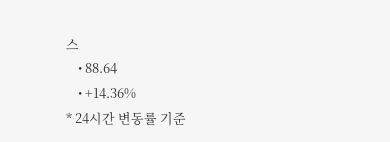스
    • 88.64
    • +14.36%
* 24시간 변동률 기준